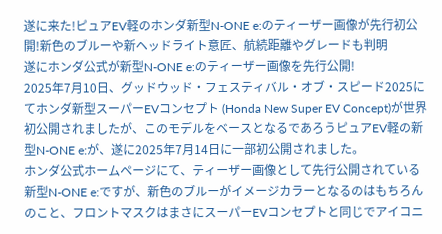遂に来た!ピュアEV軽のホンダ新型N-ONE e:のティーザー画像が先行初公開!新色のブルーや新ヘッドライト意匠、航続距離やグレードも判明
遂にホンダ公式が新型N-ONE e:のティーザー画像を先行公開!
2025年7月10日、グッドウッド・フェスティバル・オブ・スピード2025にてホンダ新型スーパーEVコンセプト (Honda New Super EV Concept)が世界初公開されましたが、このモデルをベースとなるであろうピュアEV軽の新型N-ONE e:が、遂に2025年7月14日に一部初公開されました。
ホンダ公式ホームページにて、ティーザー画像として先行公開されている新型N-ONE e:ですが、新色のブルーがイメージカラーとなるのはもちろんのこと、フロントマスクはまさにスーパーEVコンセプトと同じでアイコニ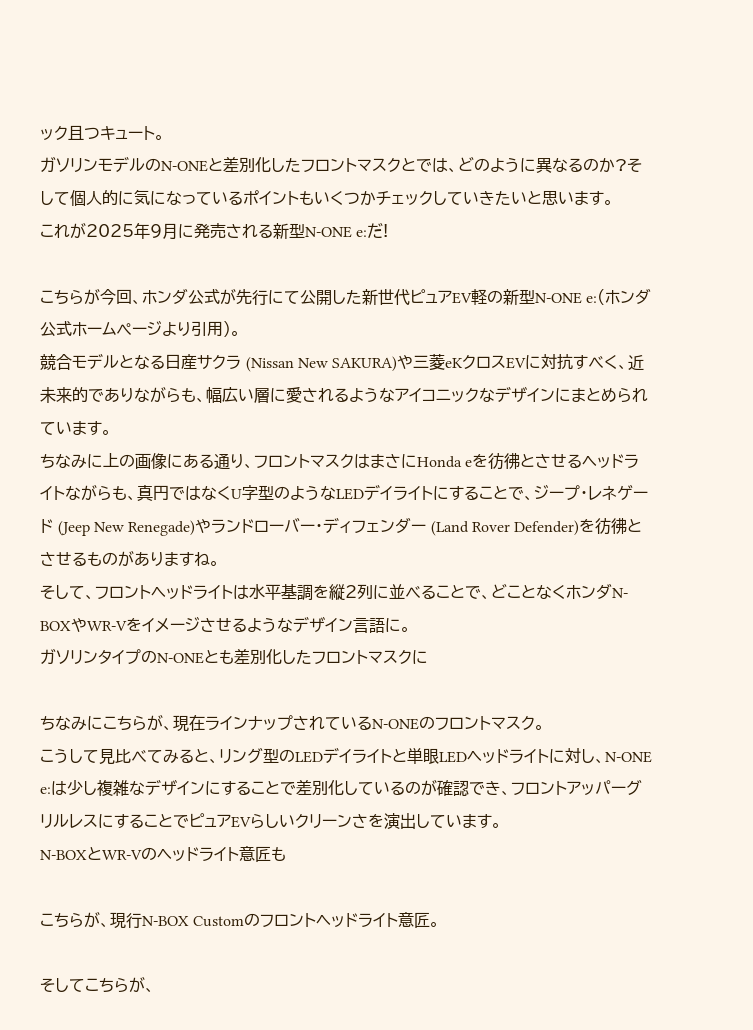ック且つキュート。
ガソリンモデルのN-ONEと差別化したフロントマスクとでは、どのように異なるのか?そして個人的に気になっているポイントもいくつかチェックしていきたいと思います。
これが2025年9月に発売される新型N-ONE e:だ!

こちらが今回、ホンダ公式が先行にて公開した新世代ピュアEV軽の新型N-ONE e:(ホンダ公式ホームぺージより引用)。
競合モデルとなる日産サクラ (Nissan New SAKURA)や三菱eKクロスEVに対抗すべく、近未来的でありながらも、幅広い層に愛されるようなアイコニックなデザインにまとめられています。
ちなみに上の画像にある通り、フロントマスクはまさにHonda eを彷彿とさせるヘッドライトながらも、真円ではなくU字型のようなLEDデイライトにすることで、ジープ・レネゲード (Jeep New Renegade)やランドローバー・ディフェンダー (Land Rover Defender)を彷彿とさせるものがありますね。
そして、フロントヘッドライトは水平基調を縦2列に並べることで、どことなくホンダN-BOXやWR-Vをイメージさせるようなデザイン言語に。
ガソリンタイプのN-ONEとも差別化したフロントマスクに

ちなみにこちらが、現在ラインナップされているN-ONEのフロントマスク。
こうして見比べてみると、リング型のLEDデイライトと単眼LEDヘッドライトに対し、N-ONE e:は少し複雑なデザインにすることで差別化しているのが確認でき、フロントアッパーグリルレスにすることでピュアEVらしいクリーンさを演出しています。
N-BOXとWR-Vのヘッドライト意匠も

こちらが、現行N-BOX Customのフロントヘッドライト意匠。

そしてこちらが、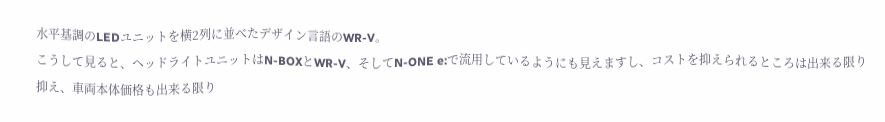水平基調のLEDユニットを横2列に並べたデザイン言語のWR-V。
こうして見ると、ヘッドライトユニットはN-BOXとWR-V、そしてN-ONE e:で流用しているようにも見えますし、コストを抑えられるところは出来る限り抑え、車両本体価格も出来る限り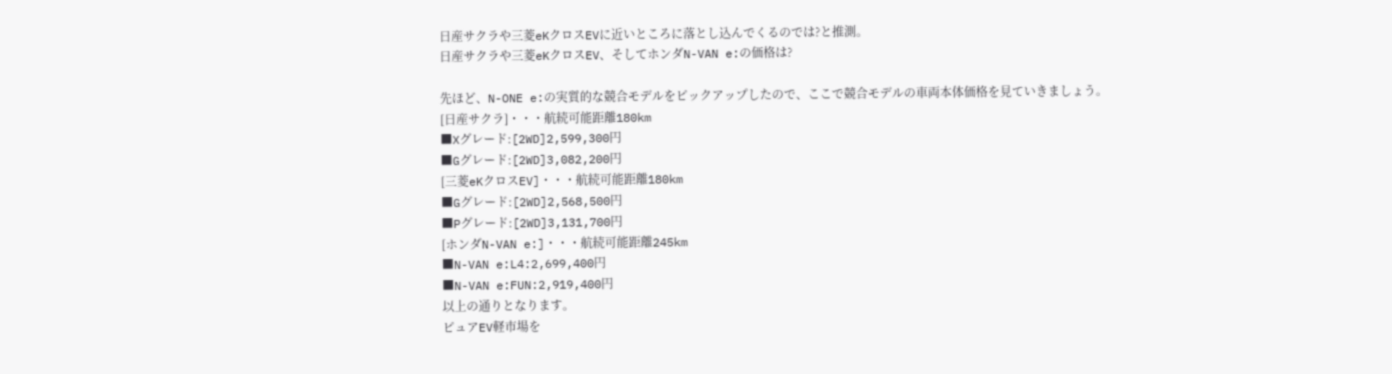日産サクラや三菱eKクロスEVに近いところに落とし込んでくるのでは?と推測。
日産サクラや三菱eKクロスEV、そしてホンダN-VAN e:の価格は?

先ほど、N-ONE e:の実質的な競合モデルをピックアップしたので、ここで競合モデルの車両本体価格を見ていきましょう。
[日産サクラ]・・・航続可能距離180km
■Xグレード:[2WD]2,599,300円
■Gグレード:[2WD]3,082,200円
[三菱eKクロスEV]・・・航続可能距離180km
■Gグレード:[2WD]2,568,500円
■Pグレード:[2WD]3,131,700円
[ホンダN-VAN e:]・・・航続可能距離245km
■N-VAN e:L4:2,699,400円
■N-VAN e:FUN:2,919,400円
以上の通りとなります。
ピュアEV軽市場を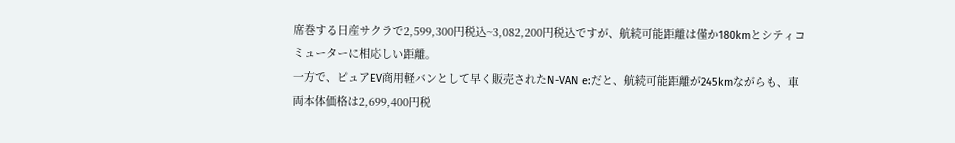席巻する日産サクラで2,599,300円税込~3,082,200円税込ですが、航続可能距離は僅か180kmとシティコミューターに相応しい距離。
一方で、ピュアEV商用軽バンとして早く販売されたN-VAN e:だと、航続可能距離が245kmながらも、車両本体価格は2,699,400円税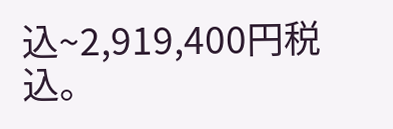込~2,919,400円税込。